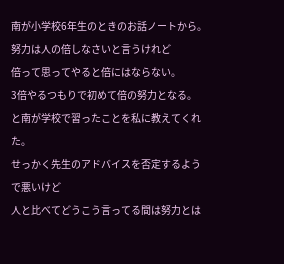南が小学校6年生のときのお話ノートから。
努力は人の倍しなさいと言うけれど
倍って思ってやると倍にはならない。
3倍やるつもりで初めて倍の努力となる。
と南が学校で習ったことを私に教えてくれた。
せっかく先生のアドバイスを否定するようで悪いけど
人と比べてどうこう言ってる間は努力とは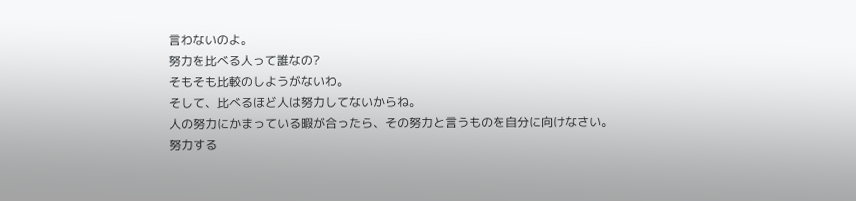言わないのよ。
努力を比べる人って誰なの?
そもそも比較のしようがないわ。
そして、比べるほど人は努力してないからね。
人の努力にかまっている暇が合ったら、その努力と言うものを自分に向けなさい。
努力する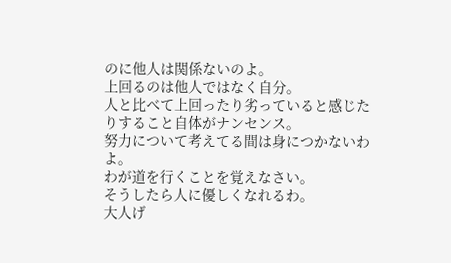のに他人は関係ないのよ。
上回るのは他人ではなく自分。
人と比べて上回ったり劣っていると感じたりすること自体がナンセンス。
努力について考えてる間は身につかないわよ。
わが道を行くことを覚えなさい。
そうしたら人に優しくなれるわ。
大人げ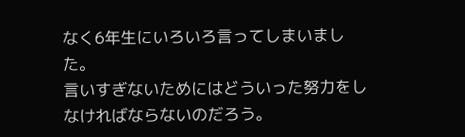なく6年生にいろいろ言ってしまいました。
言いすぎないためにはどういった努力をしなければならないのだろう。